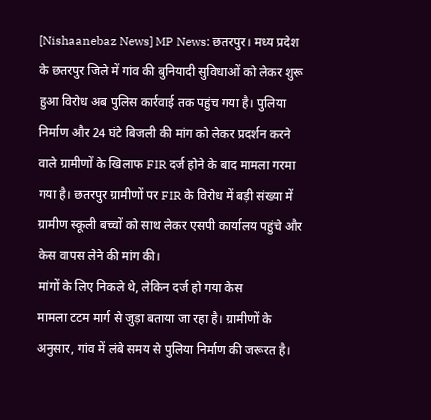[Nishaanebaz News] MP News: छतरपुर। मध्य प्रदेश के छतरपुर जिले में गांव की बुनियादी सुविधाओं को लेकर शुरू हुआ विरोध अब पुलिस कार्रवाई तक पहुंच गया है। पुलिया निर्माण और 24 घंटे बिजली की मांग को लेकर प्रदर्शन करने वाले ग्रामीणों के खिलाफ FIR दर्ज होने के बाद मामला गरमा गया है। छतरपुर ग्रामीणों पर FIR के विरोध में बड़ी संख्या में ग्रामीण स्कूली बच्चों को साथ लेकर एसपी कार्यालय पहुंचे और केस वापस लेने की मांग की।
मांगों के लिए निकले थे, लेकिन दर्ज हो गया केस
मामला टटम मार्ग से जुड़ा बताया जा रहा है। ग्रामीणों के अनुसार, गांव में लंबे समय से पुलिया निर्माण की जरूरत है।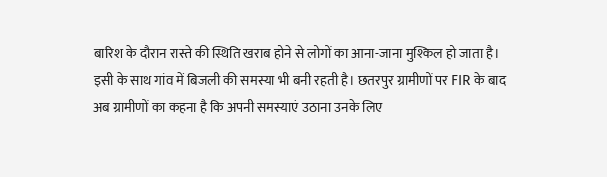बारिश के दौरान रास्ते की स्थिति खराब होने से लोगों का आना-जाना मुश्किल हो जाता है। इसी के साथ गांव में बिजली की समस्या भी बनी रहती है। छतरपुर ग्रामीणों पर FIR के बाद अब ग्रामीणों का कहना है कि अपनी समस्याएं उठाना उनके लिए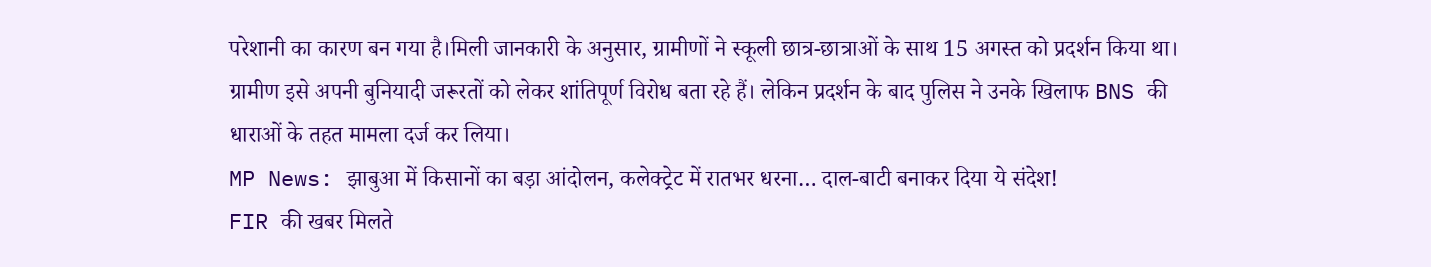परेशानी का कारण बन गया है।मिली जानकारी के अनुसार, ग्रामीणों ने स्कूली छात्र-छात्राओं के साथ 15 अगस्त को प्रदर्शन किया था। ग्रामीण इसे अपनी बुनियादी जरूरतों को लेकर शांतिपूर्ण विरोध बता रहे हैं। लेकिन प्रदर्शन के बाद पुलिस ने उनके खिलाफ BNS की धाराओं के तहत मामला दर्ज कर लिया।
MP News: झाबुआ में किसानों का बड़ा आंदोलन, कलेक्ट्रेट में रातभर धरना… दाल-बाटी बनाकर दिया ये संदेश!
FIR की खबर मिलते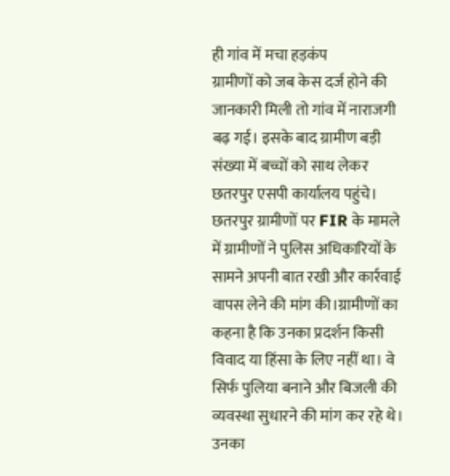ही गांव में मचा हड़कंप
ग्रामीणों को जब केस दर्ज होने की जानकारी मिली तो गांव में नाराजगी बढ़ गई। इसके बाद ग्रामीण बड़ी संख्या में बच्चों को साथ लेकर छतरपुर एसपी कार्यालय पहुंचे। छतरपुर ग्रामीणों पर FIR के मामले में ग्रामीणों ने पुलिस अधिकारियों के सामने अपनी बात रखी और कार्रवाई वापस लेने की मांग की।ग्रामीणों का कहना है कि उनका प्रदर्शन किसी विवाद या हिंसा के लिए नहीं था। वे सिर्फ पुलिया बनाने और बिजली की व्यवस्था सुधारने की मांग कर रहे थे। उनका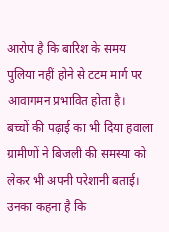आरोप है कि बारिश के समय पुलिया नहीं होने से टटम मार्ग पर आवागमन प्रभावित होता है।
बच्चों की पढ़ाई का भी दिया हवाला
ग्रामीणों ने बिजली की समस्या को लेकर भी अपनी परेशानी बताई। उनका कहना है कि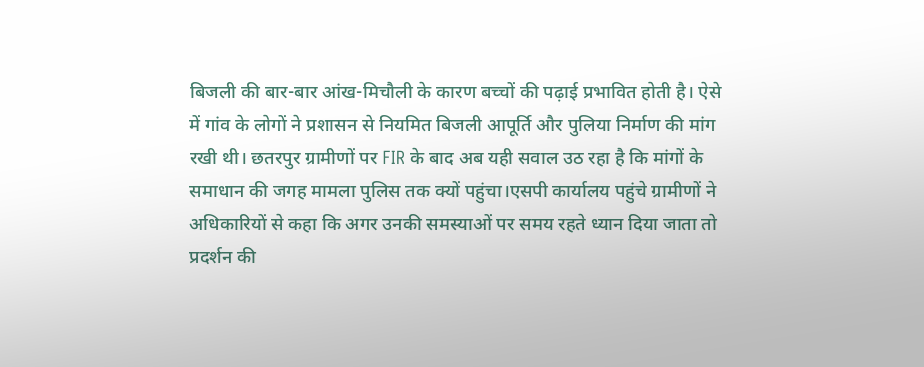बिजली की बार-बार आंख-मिचौली के कारण बच्चों की पढ़ाई प्रभावित होती है। ऐसे में गांव के लोगों ने प्रशासन से नियमित बिजली आपूर्ति और पुलिया निर्माण की मांग रखी थी। छतरपुर ग्रामीणों पर FIR के बाद अब यही सवाल उठ रहा है कि मांगों के समाधान की जगह मामला पुलिस तक क्यों पहुंचा।एसपी कार्यालय पहुंचे ग्रामीणों ने अधिकारियों से कहा कि अगर उनकी समस्याओं पर समय रहते ध्यान दिया जाता तो प्रदर्शन की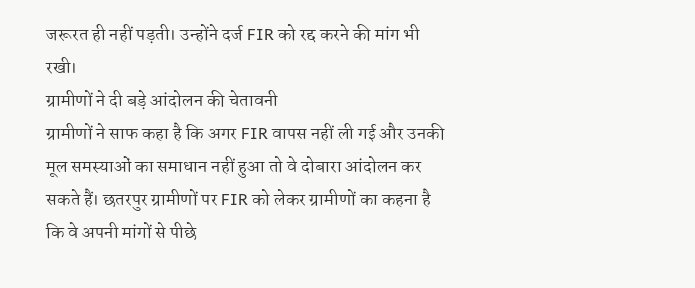जरूरत ही नहीं पड़ती। उन्होंने दर्ज FIR को रद्द करने की मांग भी रखी।
ग्रामीणों ने दी बड़े आंदोलन की चेतावनी
ग्रामीणों ने साफ कहा है कि अगर FIR वापस नहीं ली गई और उनकी मूल समस्याओं का समाधान नहीं हुआ तो वे दोबारा आंदोलन कर सकते हैं। छतरपुर ग्रामीणों पर FIR को लेकर ग्रामीणों का कहना है कि वे अपनी मांगों से पीछे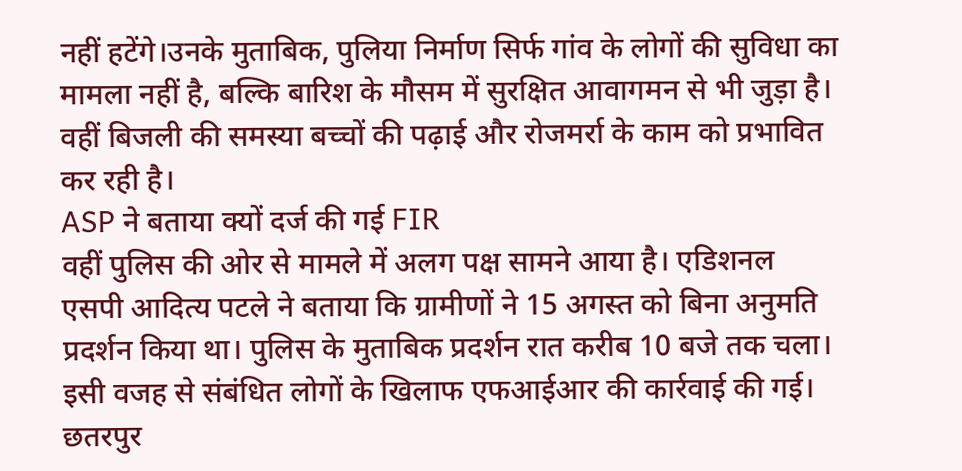नहीं हटेंगे।उनके मुताबिक, पुलिया निर्माण सिर्फ गांव के लोगों की सुविधा का मामला नहीं है, बल्कि बारिश के मौसम में सुरक्षित आवागमन से भी जुड़ा है। वहीं बिजली की समस्या बच्चों की पढ़ाई और रोजमर्रा के काम को प्रभावित कर रही है।
ASP ने बताया क्यों दर्ज की गई FIR
वहीं पुलिस की ओर से मामले में अलग पक्ष सामने आया है। एडिशनल एसपी आदित्य पटले ने बताया कि ग्रामीणों ने 15 अगस्त को बिना अनुमति प्रदर्शन किया था। पुलिस के मुताबिक प्रदर्शन रात करीब 10 बजे तक चला। इसी वजह से संबंधित लोगों के खिलाफ एफआईआर की कार्रवाई की गई। छतरपुर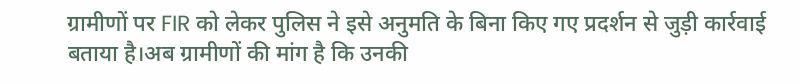ग्रामीणों पर FIR को लेकर पुलिस ने इसे अनुमति के बिना किए गए प्रदर्शन से जुड़ी कार्रवाई बताया है।अब ग्रामीणों की मांग है कि उनकी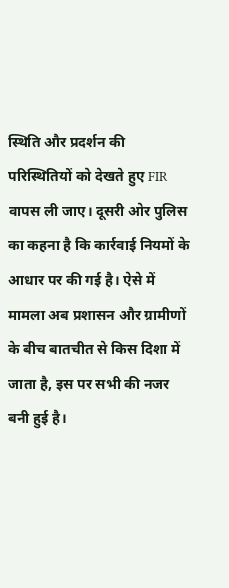स्थिति और प्रदर्शन की परिस्थितियों को देखते हुए FIR वापस ली जाए। दूसरी ओर पुलिस का कहना है कि कार्रवाई नियमों के आधार पर की गई है। ऐसे में मामला अब प्रशासन और ग्रामीणों के बीच बातचीत से किस दिशा में जाता है, इस पर सभी की नजर बनी हुई है।